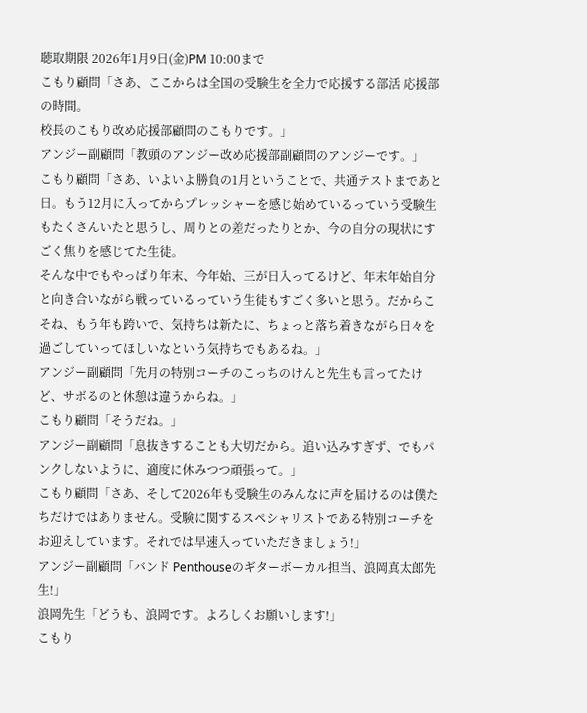聴取期限 2026年1月9日(金)PM 10:00まで
こもり顧問「さあ、ここからは全国の受験生を全力で応援する部活 応援部の時間。
校長のこもり改め応援部顧問のこもりです。」
アンジー副顧問「教頭のアンジー改め応援部副顧問のアンジーです。」
こもり顧問「さあ、いよいよ勝負の1月ということで、共通テストまであと日。もう12月に入ってからプレッシャーを感じ始めているっていう受験生もたくさんいたと思うし、周りとの差だったりとか、今の自分の現状にすごく焦りを感じてた生徒。
そんな中でもやっぱり年末、今年始、三が日入ってるけど、年末年始自分と向き合いながら戦っているっていう生徒もすごく多いと思う。だからこそね、もう年も跨いで、気持ちは新たに、ちょっと落ち着きながら日々を過ごしていってほしいなという気持ちでもあるね。」
アンジー副顧問「先月の特別コーチのこっちのけんと先生も言ってたけど、サボるのと休憩は違うからね。」
こもり顧問「そうだね。」
アンジー副顧問「息抜きすることも大切だから。追い込みすぎず、でもパンクしないように、適度に休みつつ頑張って。」
こもり顧問「さあ、そして2026年も受験生のみんなに声を届けるのは僕たちだけではありません。受験に関するスペシャリストである特別コーチをお迎えしています。それでは早速入っていただきましょう!」
アンジー副顧問「バンド Penthouseのギターボーカル担当、浪岡真太郎先生!」
浪岡先生「どうも、浪岡です。よろしくお願いします!」
こもり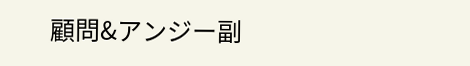顧問&アンジー副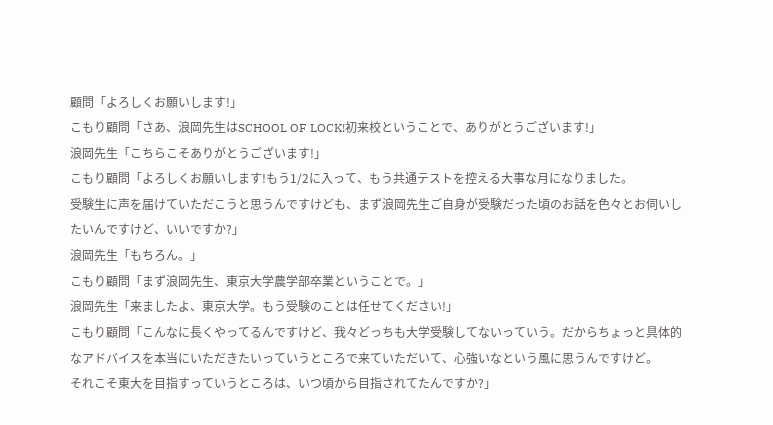顧問「よろしくお願いします!」
こもり顧問「さあ、浪岡先生はSCHOOL OF LOCK!初来校ということで、ありがとうございます!」
浪岡先生「こちらこそありがとうございます!」
こもり顧問「よろしくお願いします!もう1/2に入って、もう共通テストを控える大事な月になりました。
受験生に声を届けていただこうと思うんですけども、まず浪岡先生ご自身が受験だった頃のお話を色々とお伺いしたいんですけど、いいですか?」
浪岡先生「もちろん。」
こもり顧問「まず浪岡先生、東京大学農学部卒業ということで。」
浪岡先生「来ましたよ、東京大学。もう受験のことは任せてください!」
こもり顧問「こんなに長くやってるんですけど、我々どっちも大学受験してないっていう。だからちょっと具体的なアドバイスを本当にいただきたいっていうところで来ていただいて、心強いなという風に思うんですけど。
それこそ東大を目指すっていうところは、いつ頃から目指されてたんですか?」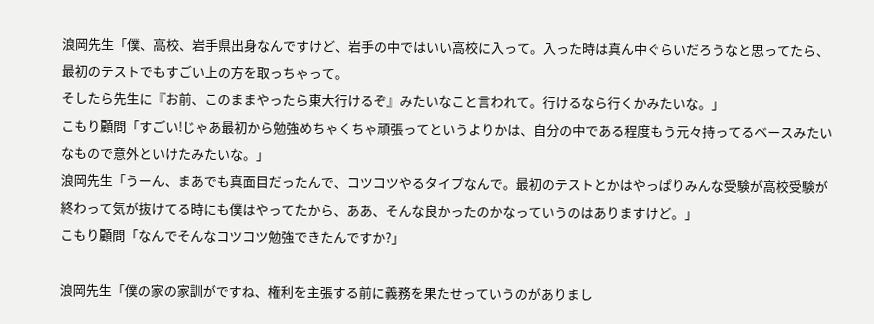浪岡先生「僕、高校、岩手県出身なんですけど、岩手の中ではいい高校に入って。入った時は真ん中ぐらいだろうなと思ってたら、最初のテストでもすごい上の方を取っちゃって。
そしたら先生に『お前、このままやったら東大行けるぞ』みたいなこと言われて。行けるなら行くかみたいな。」
こもり顧問「すごい!じゃあ最初から勉強めちゃくちゃ頑張ってというよりかは、自分の中である程度もう元々持ってるベースみたいなもので意外といけたみたいな。」
浪岡先生「うーん、まあでも真面目だったんで、コツコツやるタイプなんで。最初のテストとかはやっぱりみんな受験が高校受験が終わって気が抜けてる時にも僕はやってたから、ああ、そんな良かったのかなっていうのはありますけど。」
こもり顧問「なんでそんなコツコツ勉強できたんですか?」

浪岡先生「僕の家の家訓がですね、権利を主張する前に義務を果たせっていうのがありまし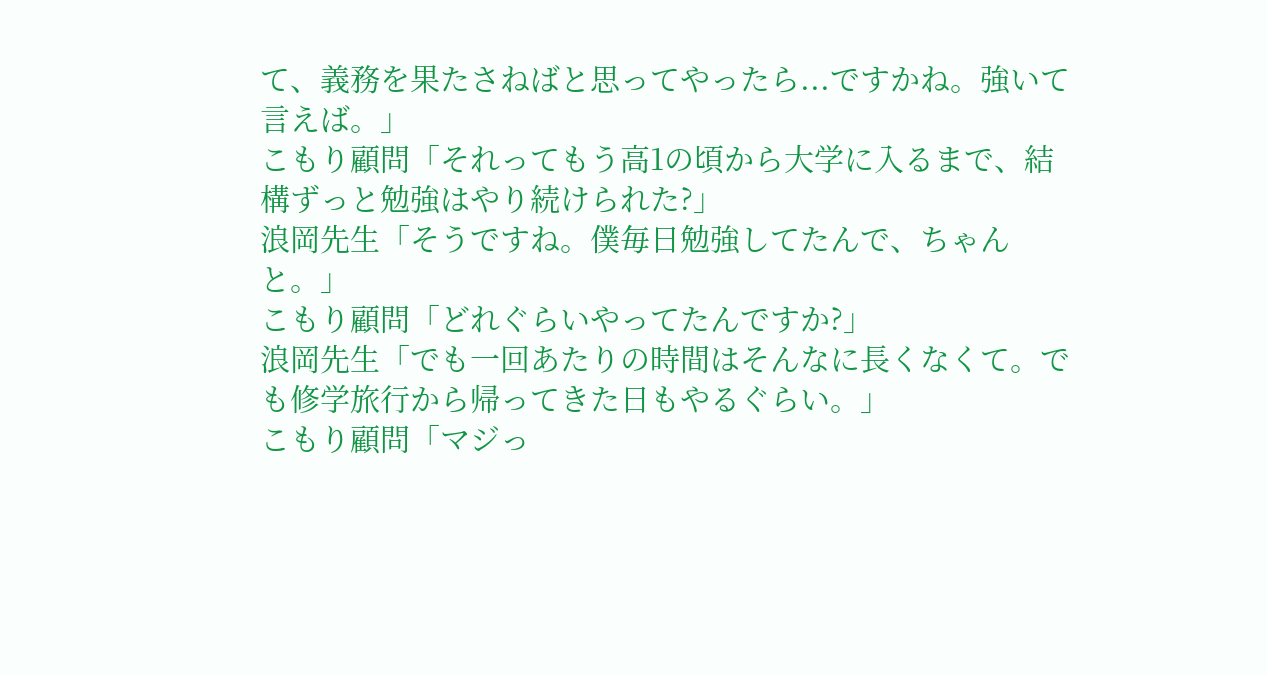て、義務を果たさねばと思ってやったら...ですかね。強いて言えば。」
こもり顧問「それってもう高1の頃から大学に入るまで、結構ずっと勉強はやり続けられた?」
浪岡先生「そうですね。僕毎日勉強してたんで、ちゃんと。」
こもり顧問「どれぐらいやってたんですか?」
浪岡先生「でも一回あたりの時間はそんなに長くなくて。でも修学旅行から帰ってきた日もやるぐらい。」
こもり顧問「マジっ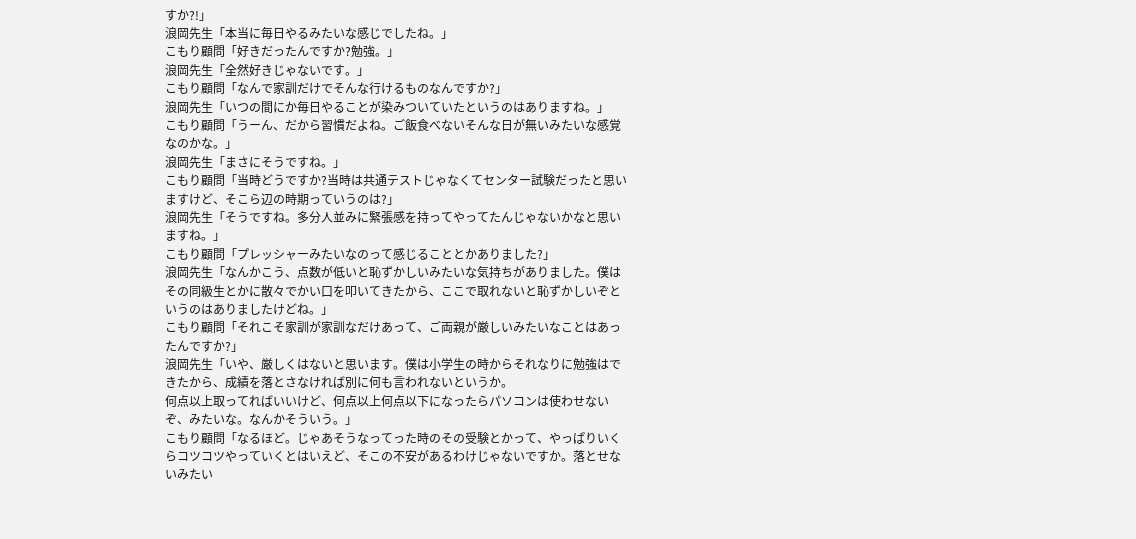すか?!」
浪岡先生「本当に毎日やるみたいな感じでしたね。」
こもり顧問「好きだったんですか?勉強。」
浪岡先生「全然好きじゃないです。」
こもり顧問「なんで家訓だけでそんな行けるものなんですか?」
浪岡先生「いつの間にか毎日やることが染みついていたというのはありますね。」
こもり顧問「うーん、だから習慣だよね。ご飯食べないそんな日が無いみたいな感覚なのかな。」
浪岡先生「まさにそうですね。」
こもり顧問「当時どうですか?当時は共通テストじゃなくてセンター試験だったと思いますけど、そこら辺の時期っていうのは?」
浪岡先生「そうですね。多分人並みに緊張感を持ってやってたんじゃないかなと思いますね。」
こもり顧問「プレッシャーみたいなのって感じることとかありました?」
浪岡先生「なんかこう、点数が低いと恥ずかしいみたいな気持ちがありました。僕はその同級生とかに散々でかい口を叩いてきたから、ここで取れないと恥ずかしいぞというのはありましたけどね。」
こもり顧問「それこそ家訓が家訓なだけあって、ご両親が厳しいみたいなことはあったんですか?」
浪岡先生「いや、厳しくはないと思います。僕は小学生の時からそれなりに勉強はできたから、成績を落とさなければ別に何も言われないというか。
何点以上取ってればいいけど、何点以上何点以下になったらパソコンは使わせないぞ、みたいな。なんかそういう。」
こもり顧問「なるほど。じゃあそうなってった時のその受験とかって、やっぱりいくらコツコツやっていくとはいえど、そこの不安があるわけじゃないですか。落とせないみたい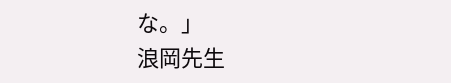な。」
浪岡先生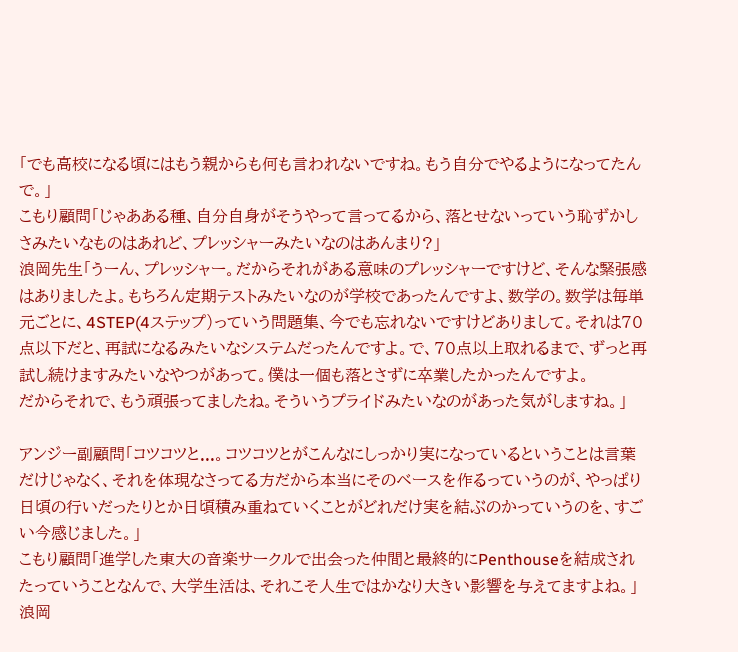「でも高校になる頃にはもう親からも何も言われないですね。もう自分でやるようになってたんで。」
こもり顧問「じゃあある種、自分自身がそうやって言ってるから、落とせないっていう恥ずかしさみたいなものはあれど、プレッシャーみたいなのはあんまり?」
浪岡先生「うーん、プレッシャー。だからそれがある意味のプレッシャーですけど、そんな緊張感はありましたよ。もちろん定期テストみたいなのが学校であったんですよ、数学の。数学は毎単元ごとに、4STEP(4ステップ)っていう問題集、今でも忘れないですけどありまして。それは70点以下だと、再試になるみたいなシステムだったんですよ。で、70点以上取れるまで、ずっと再試し続けますみたいなやつがあって。僕は一個も落とさずに卒業したかったんですよ。
だからそれで、もう頑張ってましたね。そういうプライドみたいなのがあった気がしますね。」

アンジー副顧問「コツコツと...。コツコツとがこんなにしっかり実になっているということは言葉だけじゃなく、それを体現なさってる方だから本当にそのベースを作るっていうのが、やっぱり日頃の行いだったりとか日頃積み重ねていくことがどれだけ実を結ぶのかっていうのを、すごい今感じました。」
こもり顧問「進学した東大の音楽サークルで出会った仲間と最終的にPenthouseを結成されたっていうことなんで、大学生活は、それこそ人生ではかなり大きい影響を与えてますよね。」
浪岡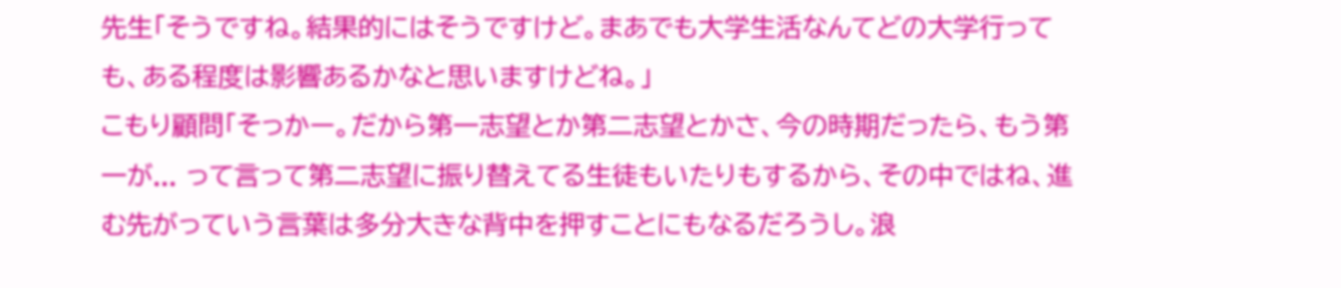先生「そうですね。結果的にはそうですけど。まあでも大学生活なんてどの大学行っても、ある程度は影響あるかなと思いますけどね。」
こもり顧問「そっかー。だから第一志望とか第二志望とかさ、今の時期だったら、もう第一が... って言って第二志望に振り替えてる生徒もいたりもするから、その中ではね、進む先がっていう言葉は多分大きな背中を押すことにもなるだろうし。浪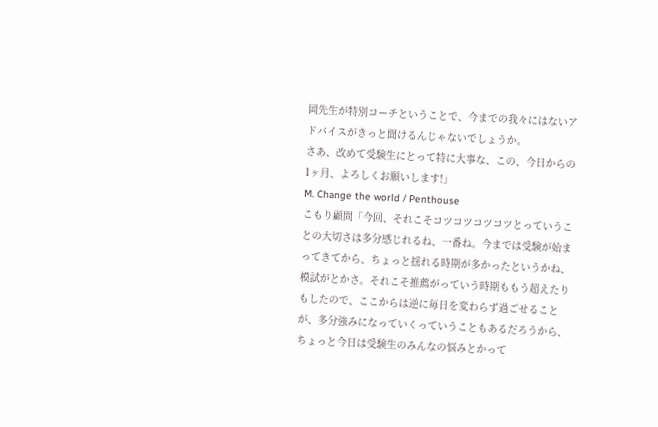岡先生が特別コーチということで、今までの我々にはないアドバイスがきっと聞けるんじゃないでしょうか。
さあ、改めて受験生にとって特に大事な、この、今日からの1ヶ月、よろしくお願いします!」
M. Change the world / Penthouse
こもり顧問「今回、それこそコツコツコツコツとっていうことの大切さは多分感じれるね、一番ね。今までは受験が始まってきてから、ちょっと揺れる時期が多かったというかね、模試がとかさ。それこそ推薦がっていう時期ももう超えたりもしたので、ここからは逆に毎日を変わらず過ごせることが、多分強みになっていくっていうこともあるだろうから、ちょっと今日は受験生のみんなの悩みとかって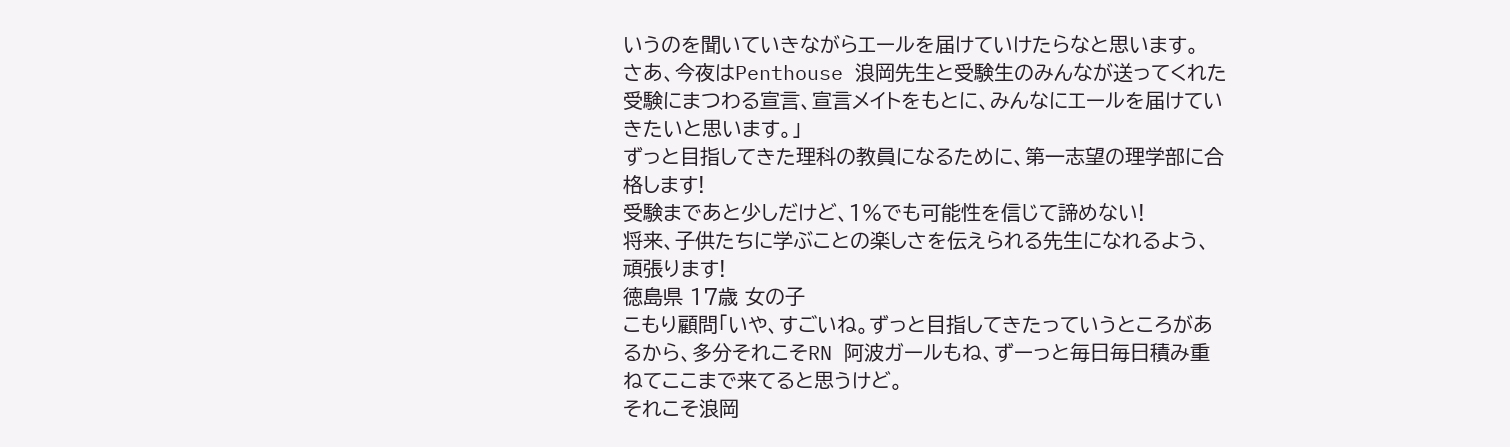いうのを聞いていきながらエールを届けていけたらなと思います。
さあ、今夜はPenthouse 浪岡先生と受験生のみんなが送ってくれた受験にまつわる宣言、宣言メイトをもとに、みんなにエールを届けていきたいと思います。」
ずっと目指してきた理科の教員になるために、第一志望の理学部に合格します!
受験まであと少しだけど、1%でも可能性を信じて諦めない!
将来、子供たちに学ぶことの楽しさを伝えられる先生になれるよう、頑張ります!
徳島県 17歳 女の子
こもり顧問「いや、すごいね。ずっと目指してきたっていうところがあるから、多分それこそRN 阿波ガールもね、ずーっと毎日毎日積み重ねてここまで来てると思うけど。
それこそ浪岡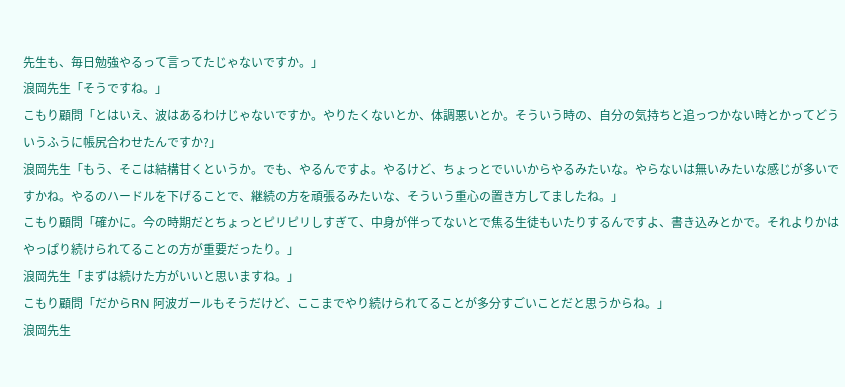先生も、毎日勉強やるって言ってたじゃないですか。」
浪岡先生「そうですね。」
こもり顧問「とはいえ、波はあるわけじゃないですか。やりたくないとか、体調悪いとか。そういう時の、自分の気持ちと追っつかない時とかってどういうふうに帳尻合わせたんですか?」
浪岡先生「もう、そこは結構甘くというか。でも、やるんですよ。やるけど、ちょっとでいいからやるみたいな。やらないは無いみたいな感じが多いですかね。やるのハードルを下げることで、継続の方を頑張るみたいな、そういう重心の置き方してましたね。」
こもり顧問「確かに。今の時期だとちょっとピリピリしすぎて、中身が伴ってないとで焦る生徒もいたりするんですよ、書き込みとかで。それよりかはやっぱり続けられてることの方が重要だったり。」
浪岡先生「まずは続けた方がいいと思いますね。」
こもり顧問「だからRN 阿波ガールもそうだけど、ここまでやり続けられてることが多分すごいことだと思うからね。」
浪岡先生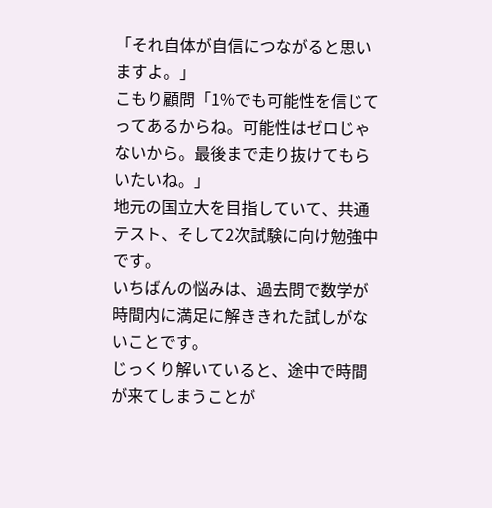「それ自体が自信につながると思いますよ。」
こもり顧問「1%でも可能性を信じてってあるからね。可能性はゼロじゃないから。最後まで走り抜けてもらいたいね。」
地元の国立大を目指していて、共通テスト、そして2次試験に向け勉強中です。
いちばんの悩みは、過去問で数学が時間内に満足に解ききれた試しがないことです。
じっくり解いていると、途中で時間が来てしまうことが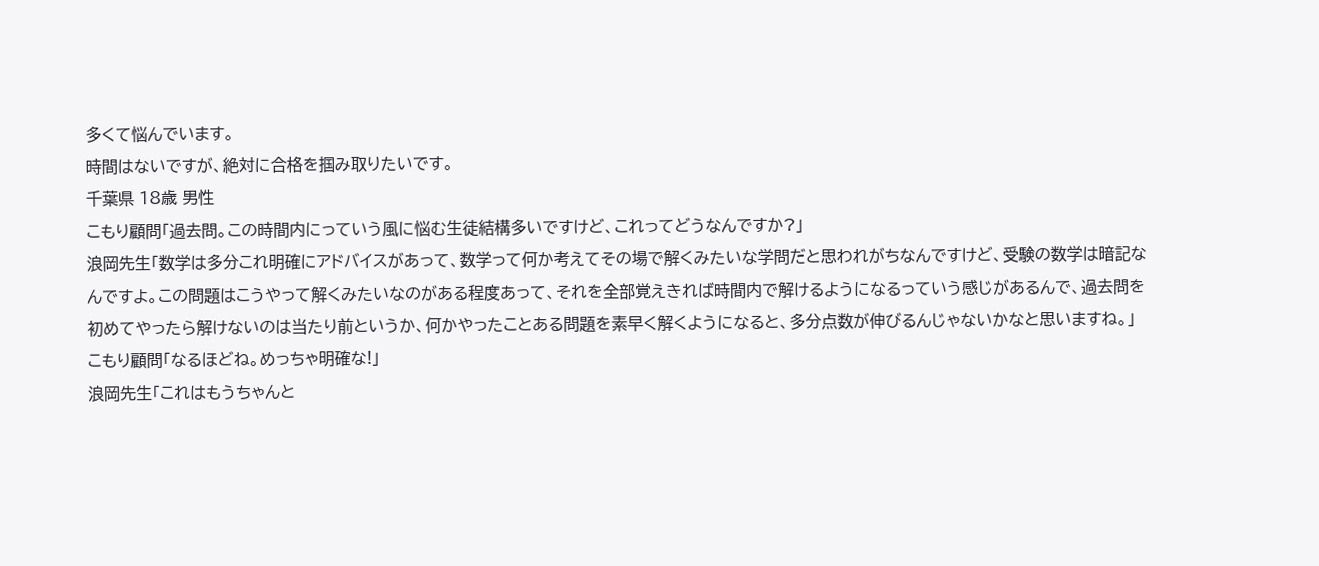多くて悩んでいます。
時間はないですが、絶対に合格を掴み取りたいです。
千葉県 18歳 男性
こもり顧問「過去問。この時間内にっていう風に悩む生徒結構多いですけど、これってどうなんですか?」
浪岡先生「数学は多分これ明確にアドバイスがあって、数学って何か考えてその場で解くみたいな学問だと思われがちなんですけど、受験の数学は暗記なんですよ。この問題はこうやって解くみたいなのがある程度あって、それを全部覚えきれば時間内で解けるようになるっていう感じがあるんで、過去問を初めてやったら解けないのは当たり前というか、何かやったことある問題を素早く解くようになると、多分点数が伸びるんじゃないかなと思いますね。」
こもり顧問「なるほどね。めっちゃ明確な!」
浪岡先生「これはもうちゃんと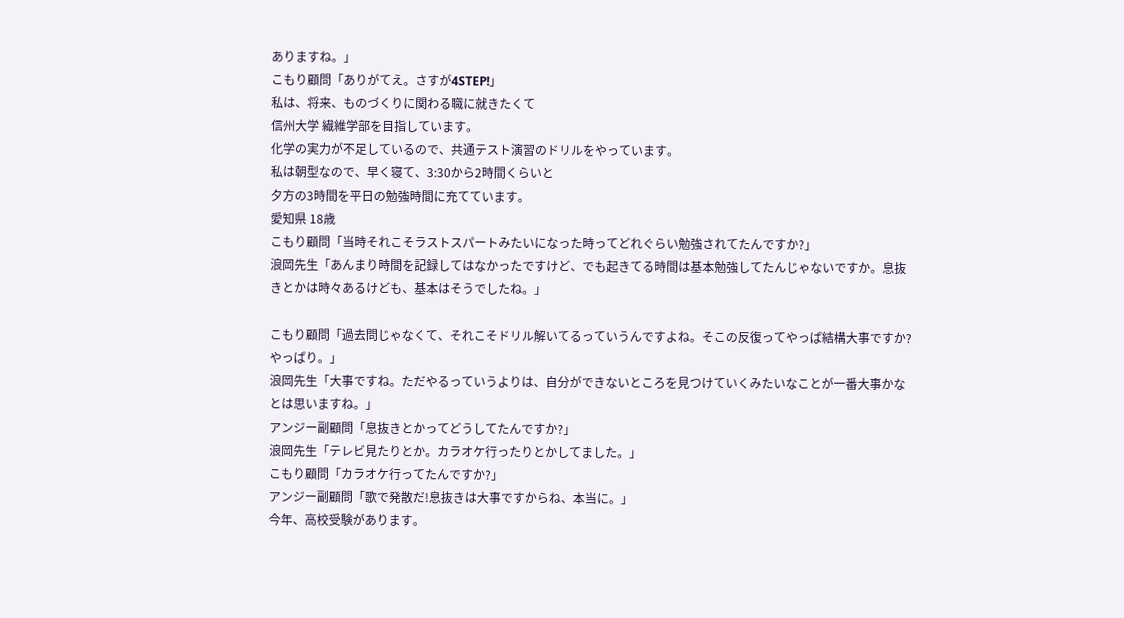ありますね。」
こもり顧問「ありがてえ。さすが4STEP!」
私は、将来、ものづくりに関わる職に就きたくて
信州大学 繊維学部を目指しています。
化学の実力が不足しているので、共通テスト演習のドリルをやっています。
私は朝型なので、早く寝て、3:30から2時間くらいと
夕方の3時間を平日の勉強時間に充てています。
愛知県 18歳
こもり顧問「当時それこそラストスパートみたいになった時ってどれぐらい勉強されてたんですか?」
浪岡先生「あんまり時間を記録してはなかったですけど、でも起きてる時間は基本勉強してたんじゃないですか。息抜きとかは時々あるけども、基本はそうでしたね。」

こもり顧問「過去問じゃなくて、それこそドリル解いてるっていうんですよね。そこの反復ってやっぱ結構大事ですか?やっぱり。」
浪岡先生「大事ですね。ただやるっていうよりは、自分ができないところを見つけていくみたいなことが一番大事かなとは思いますね。」
アンジー副顧問「息抜きとかってどうしてたんですか?」
浪岡先生「テレビ見たりとか。カラオケ行ったりとかしてました。」
こもり顧問「カラオケ行ってたんですか?」
アンジー副顧問「歌で発散だ!息抜きは大事ですからね、本当に。」
今年、高校受験があります。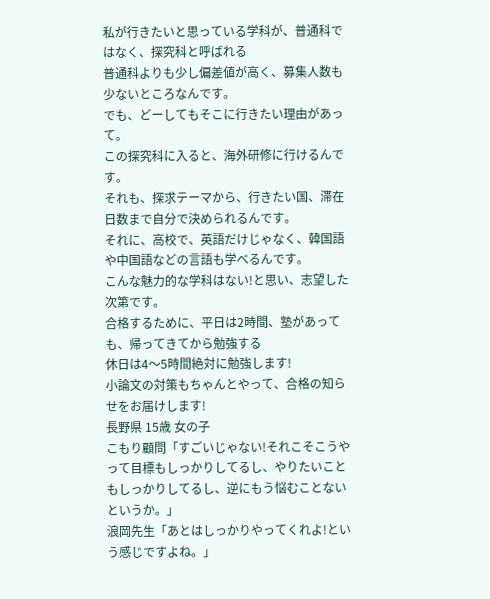私が行きたいと思っている学科が、普通科ではなく、探究科と呼ばれる
普通科よりも少し偏差値が高く、募集人数も少ないところなんです。
でも、どーしてもそこに行きたい理由があって。
この探究科に入ると、海外研修に行けるんです。
それも、探求テーマから、行きたい国、滞在日数まで自分で決められるんです。
それに、高校で、英語だけじゃなく、韓国語や中国語などの言語も学べるんです。
こんな魅力的な学科はない!と思い、志望した次第です。
合格するために、平日は2時間、塾があっても、帰ってきてから勉強する
休日は4〜5時間絶対に勉強します!
小論文の対策もちゃんとやって、合格の知らせをお届けします!
長野県 15歳 女の子
こもり顧問「すごいじゃない!それこそこうやって目標もしっかりしてるし、やりたいこともしっかりしてるし、逆にもう悩むことないというか。」
浪岡先生「あとはしっかりやってくれよ!という感じですよね。」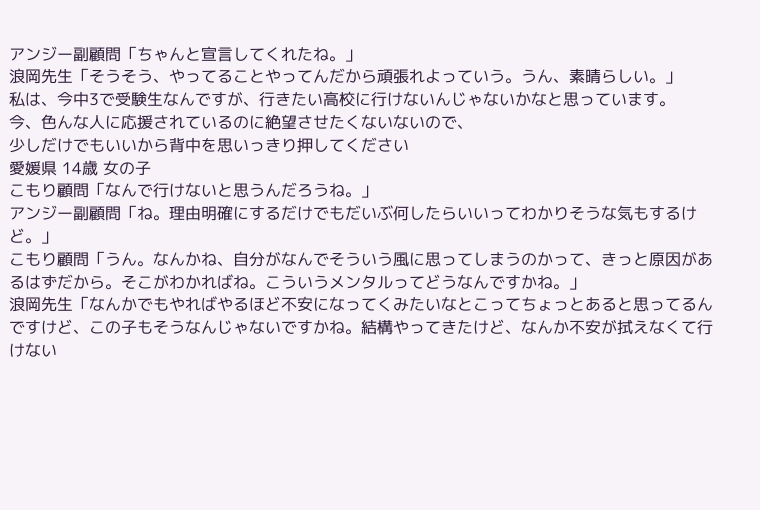アンジー副顧問「ちゃんと宣言してくれたね。」
浪岡先生「そうそう、やってることやってんだから頑張れよっていう。うん、素晴らしい。」
私は、今中3で受験生なんですが、行きたい高校に行けないんじゃないかなと思っています。
今、色んな人に応援されているのに絶望させたくないないので、
少しだけでもいいから背中を思いっきり押してください
愛媛県 14歳 女の子
こもり顧問「なんで行けないと思うんだろうね。」
アンジー副顧問「ね。理由明確にするだけでもだいぶ何したらいいってわかりそうな気もするけど。」
こもり顧問「うん。なんかね、自分がなんでそういう風に思ってしまうのかって、きっと原因があるはずだから。そこがわかればね。こういうメンタルってどうなんですかね。」
浪岡先生「なんかでもやればやるほど不安になってくみたいなとこってちょっとあると思ってるんですけど、この子もそうなんじゃないですかね。結構やってきたけど、なんか不安が拭えなくて行けない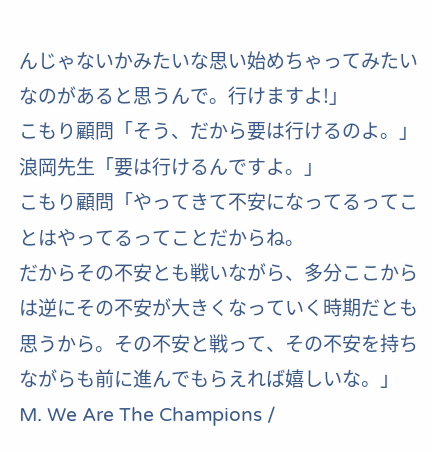んじゃないかみたいな思い始めちゃってみたいなのがあると思うんで。行けますよ!」
こもり顧問「そう、だから要は行けるのよ。」
浪岡先生「要は行けるんですよ。」
こもり顧問「やってきて不安になってるってことはやってるってことだからね。
だからその不安とも戦いながら、多分ここからは逆にその不安が大きくなっていく時期だとも思うから。その不安と戦って、その不安を持ちながらも前に進んでもらえれば嬉しいな。」
M. We Are The Champions /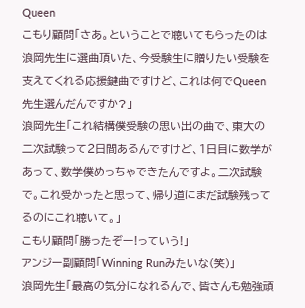Queen
こもり顧問「さあ。ということで聴いてもらったのは浪岡先生に選曲頂いた、今受験生に贈りたい受験を支えてくれる応援鍵曲ですけど、これは何でQueen先生選んだんですか?」
浪岡先生「これ結構僕受験の思い出の曲で、東大の二次試験って2日間あるんですけど、1日目に数学があって、数学僕めっちゃできたんですよ。二次試験で。これ受かったと思って、帰り道にまだ試験残ってるのにこれ聴いて。」
こもり顧問「勝ったぞー!っていう!」
アンジー副顧問「Winning Runみたいな(笑)」
浪岡先生「最高の気分になれるんで、皆さんも勉強頑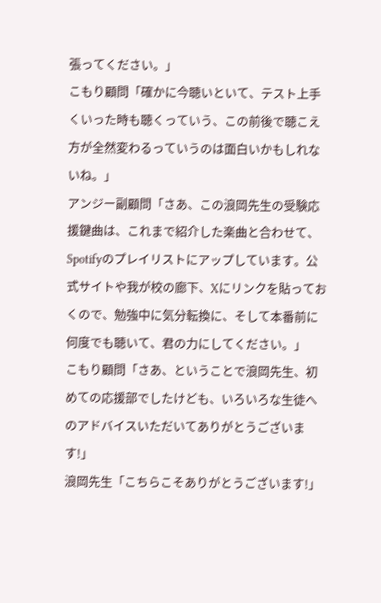張ってください。」
こもり顧問「確かに今聴いといて、テスト上手くいった時も聴くっていう、この前後で聴こえ方が全然変わるっていうのは面白いかもしれないね。」
アンジー副顧問「さあ、この浪岡先生の受験応援鍵曲は、これまで紹介した楽曲と合わせて、Spotifyのプレイリストにアップしています。公式サイトや我が校の廊下、Xにリンクを貼っておくので、勉強中に気分転換に、そして本番前に何度でも聴いて、君の力にしてください。」
こもり顧問「さあ、ということで浪岡先生、初めての応援部でしたけども、いろいろな生徒へのアドバイスいただいてありがとうございます!」
浪岡先生「こちらこそありがとうございます!」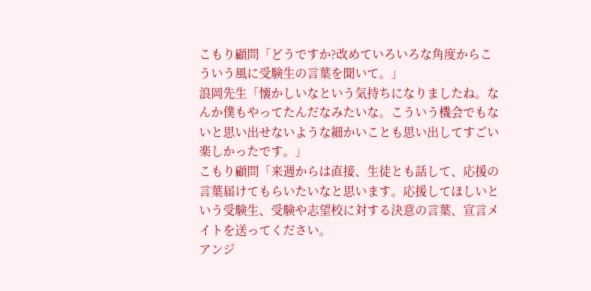こもり顧問「どうですか?改めていろいろな角度からこういう風に受験生の言葉を聞いて。」
浪岡先生「懐かしいなという気持ちになりましたね。なんか僕もやってたんだなみたいな。こういう機会でもないと思い出せないような細かいことも思い出してすごい楽しかったです。」
こもり顧問「来週からは直接、生徒とも話して、応援の言葉届けてもらいたいなと思います。応援してほしいという受験生、受験や志望校に対する決意の言葉、宣言メイトを送ってください。
アンジ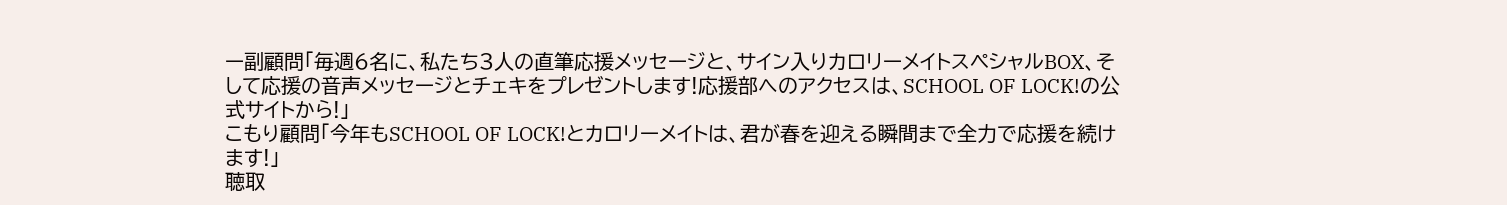ー副顧問「毎週6名に、私たち3人の直筆応援メッセージと、サイン入りカロリーメイトスペシャルBOX、そして応援の音声メッセージとチェキをプレゼントします!応援部へのアクセスは、SCHOOL OF LOCK!の公式サイトから!」
こもり顧問「今年もSCHOOL OF LOCK!とカロリーメイトは、君が春を迎える瞬間まで全力で応援を続けます!」
聴取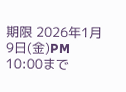期限 2026年1月9日(金)PM 10:00まで